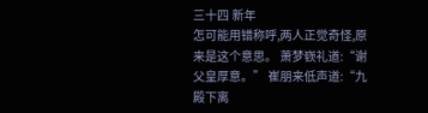三十四 新年
怎可能用错称呼,两人正觉奇怪,原来是这个意思。 萧梦嵚礼道:“谢父皇厚意。” 崔朋来低声道:“九殿下离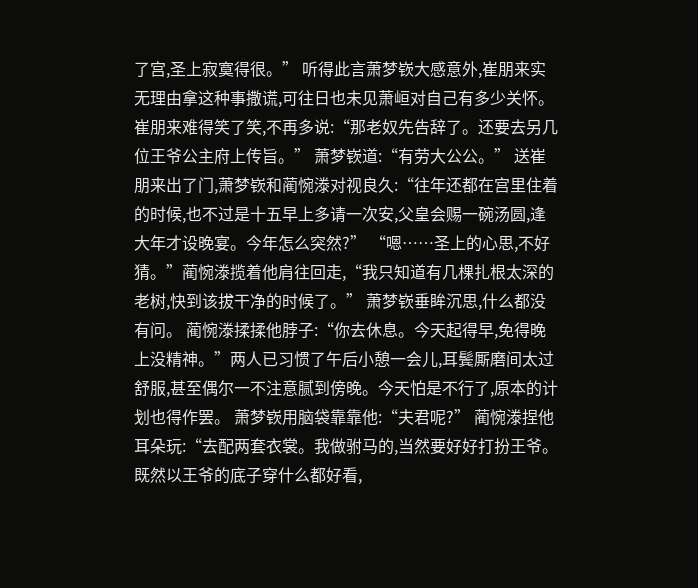了宫,圣上寂寞得很。” 听得此言萧梦嵚大感意外,崔朋来实无理由拿这种事撒谎,可往日也未见萧峘对自己有多少关怀。 崔朋来难得笑了笑,不再多说:“那老奴先告辞了。还要去另几位王爷公主府上传旨。” 萧梦嵚道:“有劳大公公。” 送崔朋来出了门,萧梦嵚和蔺惋漛对视良久:“往年还都在宫里住着的时候,也不过是十五早上多请一次安,父皇会赐一碗汤圆,逢大年才设晚宴。今年怎么突然?” “嗯……圣上的心思,不好猜。”蔺惋漛揽着他肩往回走,“我只知道有几棵扎根太深的老树,快到该拔干净的时候了。” 萧梦嵚垂眸沉思,什么都没有问。 蔺惋漛揉揉他脖子:“你去休息。今天起得早,免得晚上没精神。”两人已习惯了午后小憩一会儿,耳鬓厮磨间太过舒服,甚至偶尔一不注意腻到傍晚。今天怕是不行了,原本的计划也得作罢。 萧梦嵚用脑袋靠靠他:“夫君呢?” 蔺惋漛捏他耳朵玩:“去配两套衣裳。我做驸马的,当然要好好打扮王爷。既然以王爷的底子穿什么都好看,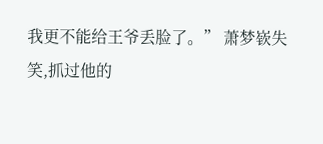我更不能给王爷丢脸了。” 萧梦嵚失笑,抓过他的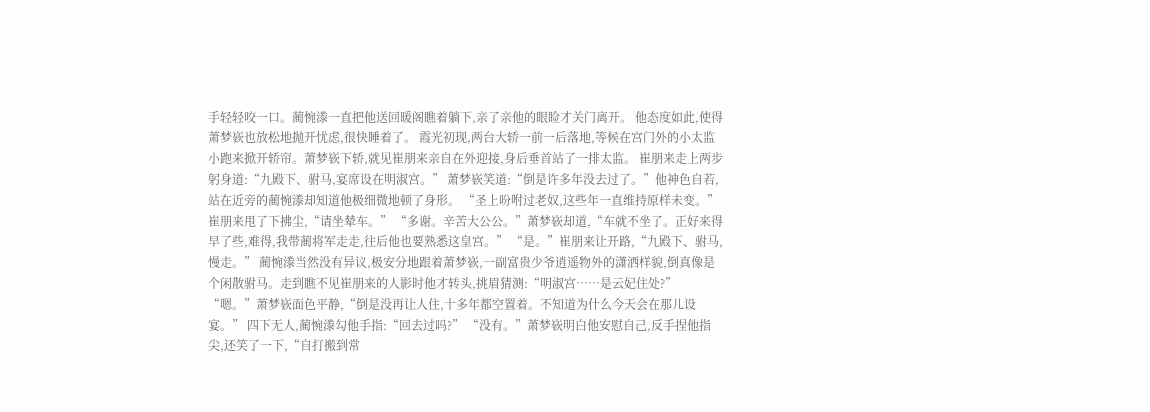手轻轻咬一口。蔺惋漛一直把他送回暖阁瞧着躺下,亲了亲他的眼睑才关门离开。 他态度如此,使得萧梦嵚也放松地抛开忧虑,很快睡着了。 霞光初现,两台大轿一前一后落地,等候在宫门外的小太监小跑来掀开轿帘。萧梦嵚下轿,就见崔朋来亲自在外迎接,身后垂首站了一排太监。 崔朋来走上两步躬身道:“九殿下、驸马,宴席设在明淑宫。” 萧梦嵚笑道:“倒是许多年没去过了。”他神色自若,站在近旁的蔺惋漛却知道他极细微地顿了身形。 “圣上吩咐过老奴,这些年一直维持原样未变。”崔朋来甩了下拂尘,“请坐辇车。” “多谢。辛苦大公公。”萧梦嵚却道,“车就不坐了。正好来得早了些,难得,我带蔺将军走走,往后他也要熟悉这皇宫。” “是。”崔朋来让开路,“九殿下、驸马,慢走。” 蔺惋漛当然没有异议,极安分地跟着萧梦嵚,一副富贵少爷逍遥物外的潇洒样貌,倒真像是个闲散驸马。走到瞧不见崔朋来的人影时他才转头,挑眉猜测:“明淑宫……是云妃住处?” “嗯。”萧梦嵚面色平静,“倒是没再让人住,十多年都空置着。不知道为什么今天会在那儿设宴。” 四下无人,蔺惋漛勾他手指:“回去过吗?” “没有。”萧梦嵚明白他安慰自己,反手捏他指尖,还笑了一下,“自打搬到常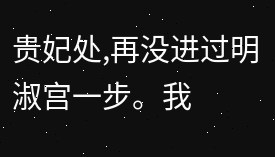贵妃处,再没进过明淑宫一步。我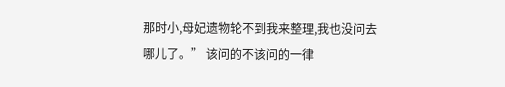那时小,母妃遗物轮不到我来整理,我也没问去哪儿了。” 该问的不该问的一律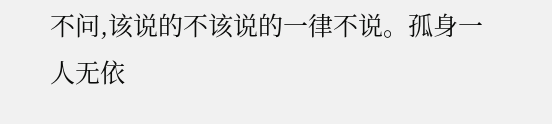不问,该说的不该说的一律不说。孤身一人无依